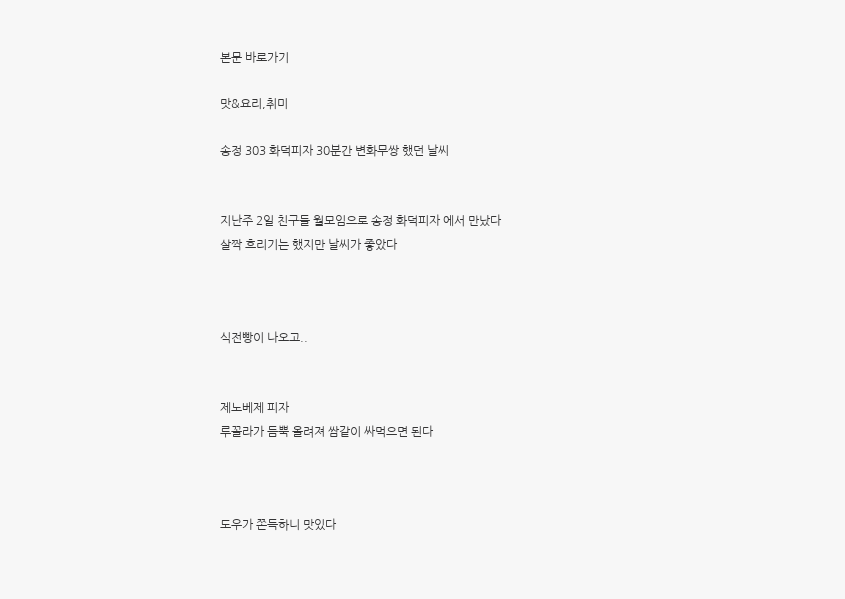본문 바로가기

맛&요리,취미

송정 303 화덕피자 30분간 변화무쌍 했던 날씨


지난주 2일 친구들 월모임으로 송정 화덕피자 에서 만났다
살짝 흐리기는 했지만 날씨가 좋았다



식전빵이 나오고..


제노베제 피자
루꼴라가 듬뿍 올려져 쌈같이 싸먹으면 된다



도우가 쫀득하니 맛있다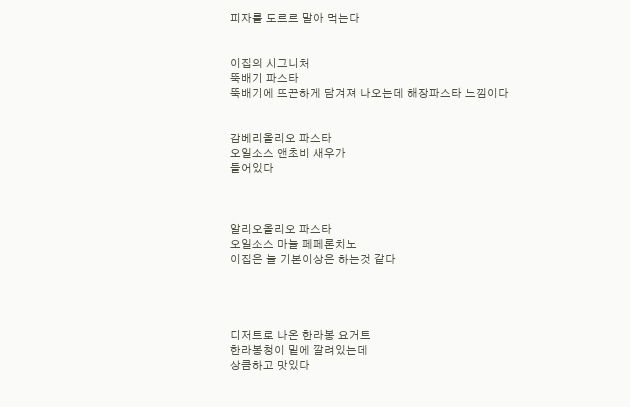피자를 도르르 말아 먹는다


이집의 시그니처
뚝배기 파스타
뚝배기에 뜨끈하게 담겨져 나오는데 해장파스타 느낌이다


감베리올리오 파스타
오일소스 앤초비 새우가
들어있다



알리오올리오 파스타
오일소스 마늘 페페론치노
이집은 늘 기본이상은 하는것 같다




디저트로 나온 한라봉 요거트
한라봉청이 밑에 깔려있는데
상큼하고 맛있다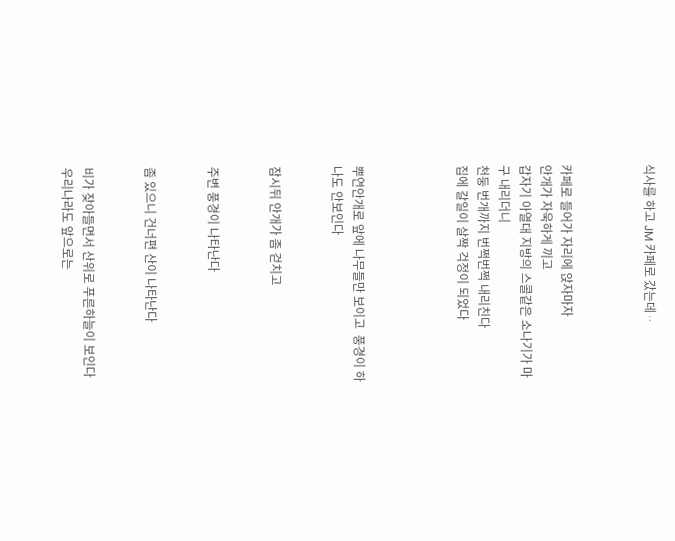식사를 하고 JM 카페로 갔는데ᆢ



카페로 들어가 자리에 앉자마자
안개가 자욱하게 끼고
갑자기 아열대 지방의 스콜같은 소나기가 마구 내리더니
천둥 번개까지 번쩍번쩍 내리친다
집에 갈일이 살짝 걱정이 되었다




뿌연안개로 앞에 나무들만 보이고  풍경이 하나도 안보인다


잠시뒤 안개가 좀 걷치고


주변 풍경이 나타난다


좀 있으니 건너편 산이 나타난다


비가 잦아들면서 산위로 푸른하늘이 보인다
우리나라도 앞으로는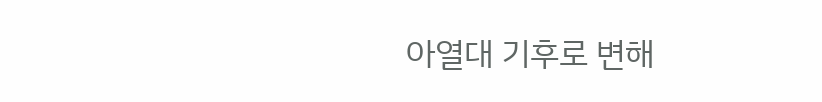아열대 기후로 변해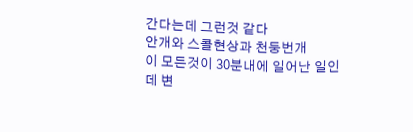간다는데 그런것 같다
안개와 스콜현상과 천둥번개
이 모든것이 30분내에 일어난 일인데 변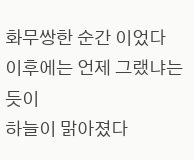화무쌍한 순간 이었다
이후에는 언제 그랬냐는듯이
하늘이 맑아졌다